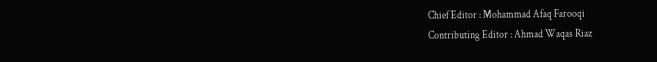Chief Editor : Mohammad Afaq Farooqi
Contributing Editor : Ahmad Waqas Riaz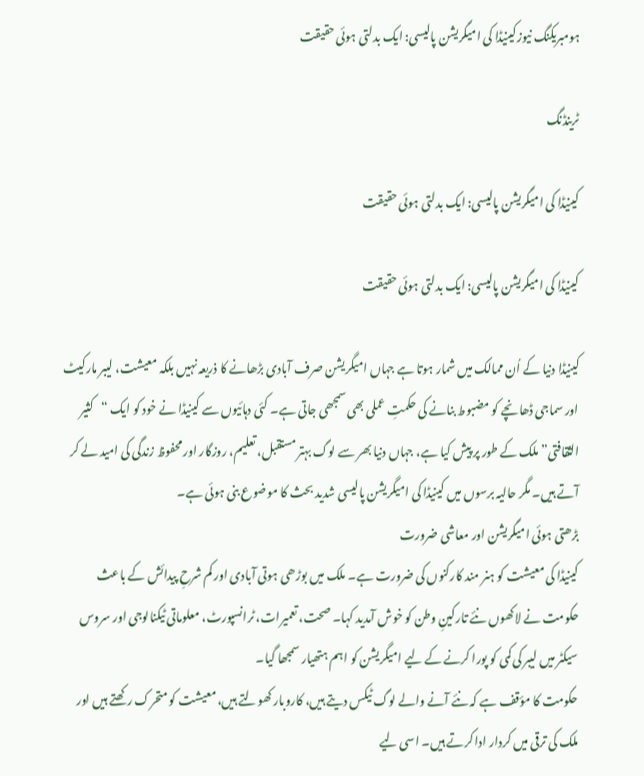ہومبریکنگ نیوزکینیڈا کی امیگریشن پالیسی: ایک بدلتی ہوئی حقیقت

ٹرینڈنگ

کینیڈا کی امیگریشن پالیسی: ایک بدلتی ہوئی حقیقت

کینیڈا کی امیگریشن پالیسی: ایک بدلتی ہوئی حقیقت

کینیڈا دنیا کے اُن ممالک میں شمار ہوتا ہے جہاں امیگریشن صرف آبادی بڑھانے کا ذریعہ نہیں بلکہ معیشت، لیبر مارکیٹ اور سماجی ڈھانچے کو مضبوط بنانے کی حکمتِ عملی بھی سمجھی جاتی ہے۔ کئی دہائیوں سے کینیڈا نے خود کو ایک “کثیر الثقافتی” ملک کے طور پر پیش کیا ہے، جہاں دنیا بھر سے لوگ بہتر مستقبل، تعلیم، روزگار اور محفوظ زندگی کی امید لے کر آتے ہیں۔ مگر حالیہ برسوں میں کینیڈا کی امیگریشن پالیسی شدید بحث کا موضوع بنی ہوئی ہے۔
بڑھتی ہوئی امیگریشن اور معاشی ضرورت
کینیڈا کی معیشت کو ہنر مند کارکنوں کی ضرورت ہے۔ ملک میں بوڑھی ہوتی آبادی اور کم شرحِ پیدائش کے باعث حکومت نے لاکھوں نئے تارکینِ وطن کو خوش آمدید کہا۔ صحت، تعمیرات، ٹرانسپورٹ، معلوماتی ٹیکنالوجی اور سروس سیکٹر میں لیبر کی کمی کو پورا کرنے کے لیے امیگریشن کو اہم ہتھیار سمجھا گیا۔
حکومت کا مؤقف ہے کہ نئے آنے والے لوگ ٹیکس دیتے ہیں، کاروبار کھولتے ہیں، معیشت کو متحرک رکھتے ہیں اور ملک کی ترقی میں کردار ادا کرتے ہیں۔ اسی لیے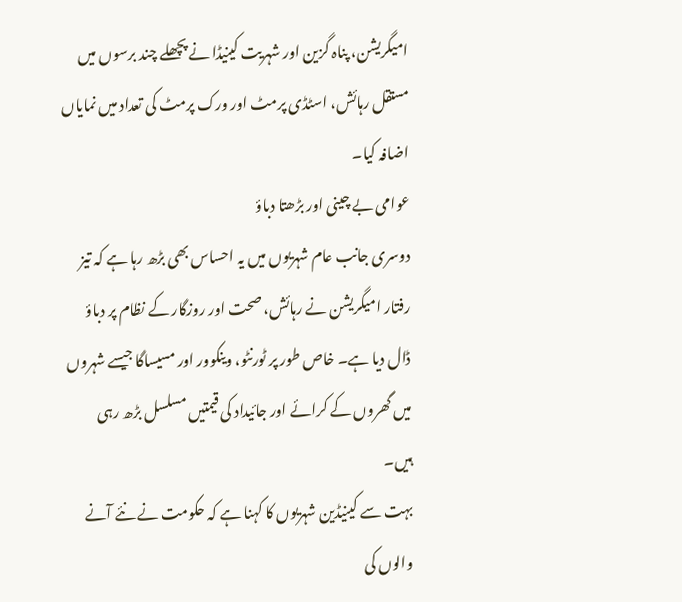امیگریشن، پناہ گزین اور شہریت کینیڈا نے پچھلے چند برسوں میں مستقل رہائش، اسٹڈی پرمٹ اور ورک پرمٹ کی تعداد میں نمایاں اضافہ کیا۔
عوامی بے چینی اور بڑھتا دباؤ
دوسری جانب عام شہریوں میں یہ احساس بھی بڑھ رہا ہے کہ تیز رفتار امیگریشن نے رہائش، صحت اور روزگار کے نظام پر دباؤ ڈال دیا ہے۔ خاص طور پر ٹورنٹو، وینکوور اور مسیساگا جیسے شہروں میں گھروں کے کرائے اور جائیداد کی قیمتیں مسلسل بڑھ رہی ہیں۔
بہت سے کینیڈین شہریوں کا کہنا ہے کہ حکومت نے نئے آنے والوں کی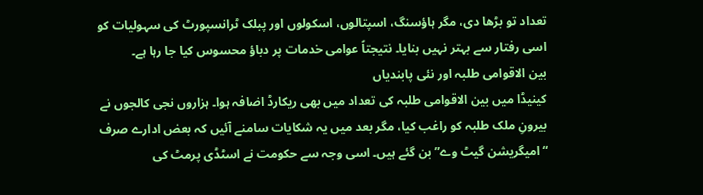تعداد تو بڑھا دی، مگر ہاؤسنگ، اسپتالوں، اسکولوں اور پبلک ٹرانسپورٹ کی سہولیات کو اسی رفتار سے بہتر نہیں بنایا۔ نتیجتاً عوامی خدمات پر دباؤ محسوس کیا جا رہا ہے۔
بین الاقوامی طلبہ اور نئی پابندیاں
کینیڈا میں بین الاقوامی طلبہ کی تعداد میں بھی ریکارڈ اضافہ ہوا۔ ہزاروں نجی کالجوں نے بیرونِ ملک طلبہ کو راغب کیا، مگر بعد میں یہ شکایات سامنے آئیں کہ بعض ادارے صرف “امیگریشن گیٹ وے” بن گئے ہیں۔ اسی وجہ سے حکومت نے اسٹڈی پرمٹ کی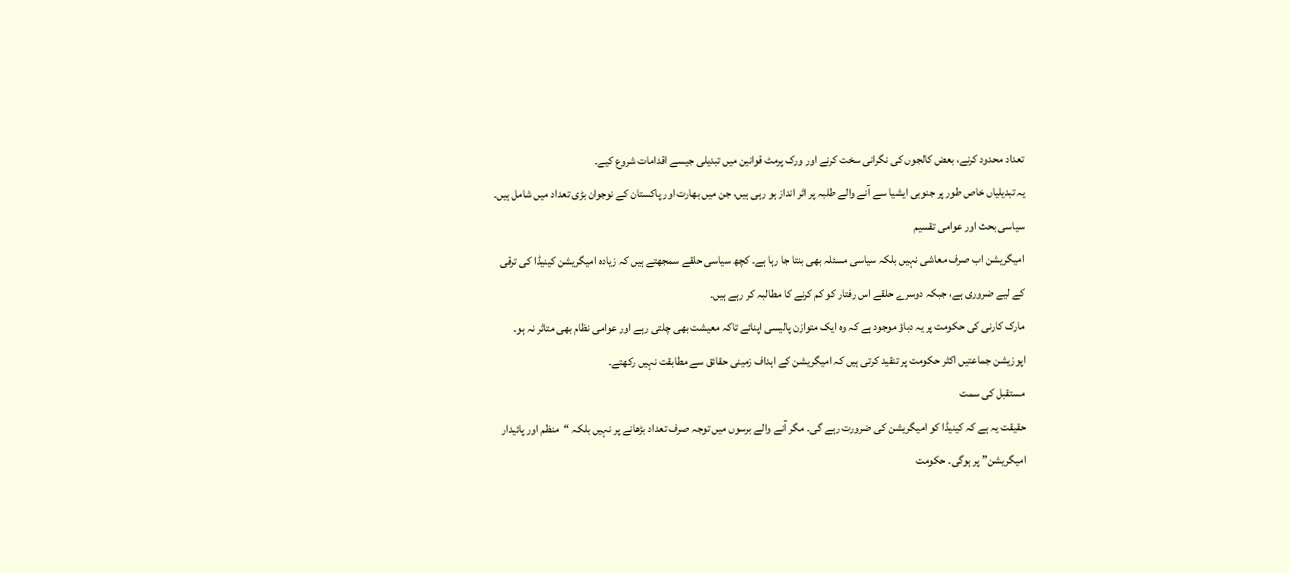تعداد محدود کرنے، بعض کالجوں کی نگرانی سخت کرنے اور ورک پرمٹ قوانین میں تبدیلی جیسے اقدامات شروع کیے۔
یہ تبدیلیاں خاص طور پر جنوبی ایشیا سے آنے والے طلبہ پر اثر انداز ہو رہی ہیں، جن میں بھارت اور پاکستان کے نوجوان بڑی تعداد میں شامل ہیں۔
سیاسی بحث اور عوامی تقسیم
امیگریشن اب صرف معاشی نہیں بلکہ سیاسی مسئلہ بھی بنتا جا رہا ہے۔ کچھ سیاسی حلقے سمجھتے ہیں کہ زیادہ امیگریشن کینیڈا کی ترقی کے لیے ضروری ہے، جبکہ دوسرے حلقے اس رفتار کو کم کرنے کا مطالبہ کر رہے ہیں۔
مارک کارنی کی حکومت پر یہ دباؤ موجود ہے کہ وہ ایک متوازن پالیسی اپنائے تاکہ معیشت بھی چلتی رہے اور عوامی نظام بھی متاثر نہ ہو۔ اپوزیشن جماعتیں اکثر حکومت پر تنقید کرتی ہیں کہ امیگریشن کے اہداف زمینی حقائق سے مطابقت نہیں رکھتے۔
مستقبل کی سمت
حقیقت یہ ہے کہ کینیڈا کو امیگریشن کی ضرورت رہے گی۔ مگر آنے والے برسوں میں توجہ صرف تعداد بڑھانے پر نہیں بلکہ “منظم اور پائیدار امیگریشن” پر ہوگی۔ حکومت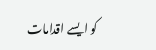کو ایسے اقدامات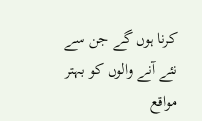کرنا ہوں گے جن سے نئے آنے والوں کو بہتر مواقع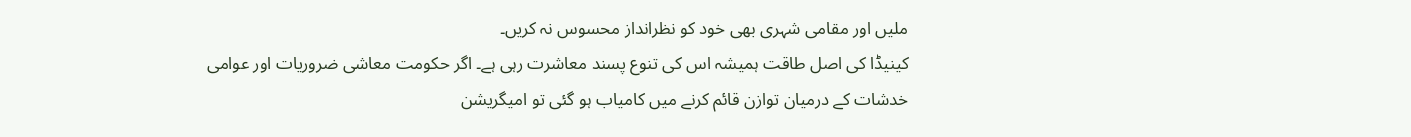ملیں اور مقامی شہری بھی خود کو نظرانداز محسوس نہ کریں۔
کینیڈا کی اصل طاقت ہمیشہ اس کی تنوع پسند معاشرت رہی ہے۔ اگر حکومت معاشی ضروریات اور عوامی خدشات کے درمیان توازن قائم کرنے میں کامیاب ہو گئی تو امیگریشن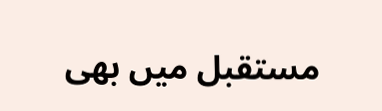مستقبل میں بھی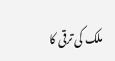ملک کی ترقی کا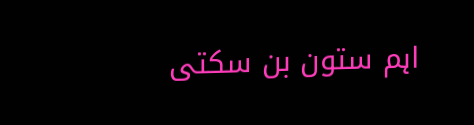اہم ستون بن سکتی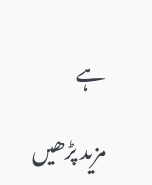ہے

مزید پڑھیں